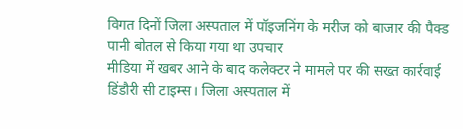विगत दिनों जिला अस्पताल में पॉइजनिंग के मरीज को बाजार की पैक्ड पानी बोतल से किया गया था उपचार
मीडिया में खबर आने के बाद कलेक्टर ने मामले पर की सख्त कार्रवाई
डिंडौरी सी टाइम्स। जिला अस्पताल में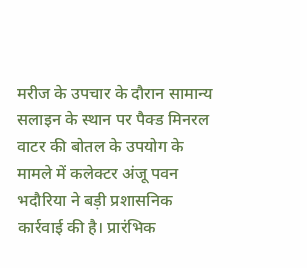मरीज के उपचार के दौरान सामान्य सलाइन के स्थान पर पैक्ड मिनरल वाटर की बोतल के उपयोग के मामले में कलेक्टर अंजू पवन भदौरिया ने बड़ी प्रशासनिक कार्रवाई की है। प्रारंभिक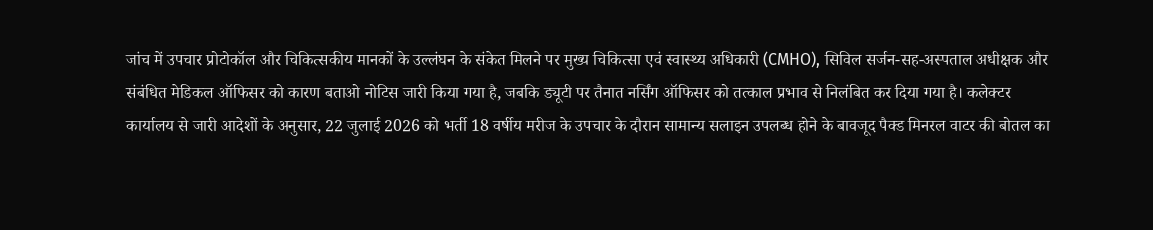जांच में उपचार प्रोटोकॉल और चिकित्सकीय मानकों के उल्लंघन के संकेत मिलने पर मुख्य चिकित्सा एवं स्वास्थ्य अधिकारी (CMHO), सिविल सर्जन-सह-अस्पताल अधीक्षक और संबंधित मेडिकल ऑफिसर को कारण बताओ नोटिस जारी किया गया है, जबकि ड्यूटी पर तैनात नर्सिंग ऑफिसर को तत्काल प्रभाव से निलंबित कर दिया गया है। कलेक्टर कार्यालय से जारी आदेशों के अनुसार, 22 जुलाई 2026 को भर्ती 18 वर्षीय मरीज के उपचार के दौरान सामान्य सलाइन उपलब्ध होने के बावजूद पैक्ड मिनरल वाटर की बोतल का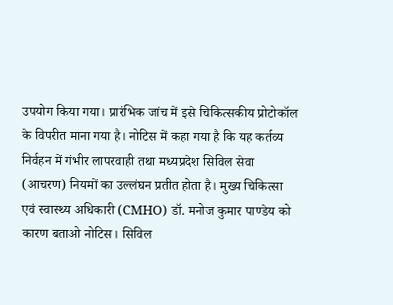उपयोग किया गया। प्रारंभिक जांच में इसे चिकित्सकीय प्रोटोकॉल के विपरीत माना गया है। नोटिस में कहा गया है कि यह कर्तव्य निर्वहन में गंभीर लापरवाही तथा मध्यप्रदेश सिविल सेवा (आचरण) नियमों का उल्लंघन प्रतीत होता है। मुख्य चिकित्सा एवं स्वास्थ्य अधिकारी (CMHO) डॉ. मनोज कुमार पाण्डेय को कारण बताओ नोटिस। सिविल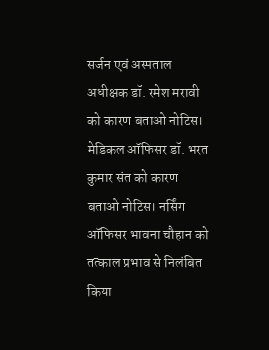सर्जन एवं अस्पताल अधीक्षक डॉ. रमेश मरावी को कारण बताओ नोटिस। मेडिकल ऑफिसर डॉ. भरत कुमार संत को कारण बताओ नोटिस। नर्सिंग ऑफिसर भावना चौहान को तत्काल प्रभाव से निलंबित किया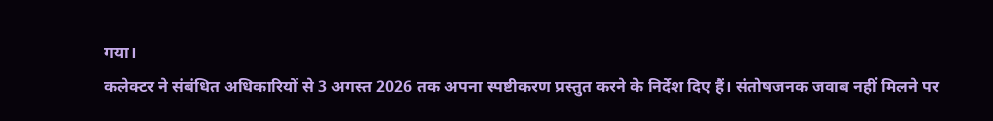गया।
कलेक्टर ने संबंधित अधिकारियों से 3 अगस्त 2026 तक अपना स्पष्टीकरण प्रस्तुत करने के निर्देश दिए हैं। संतोषजनक जवाब नहीं मिलने पर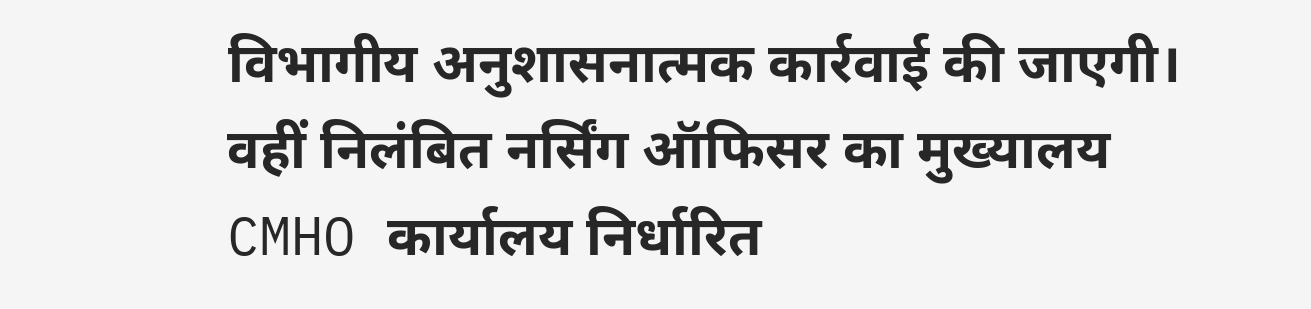विभागीय अनुशासनात्मक कार्रवाई की जाएगी। वहीं निलंबित नर्सिंग ऑफिसर का मुख्यालय CMHO कार्यालय निर्धारित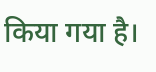किया गया है।